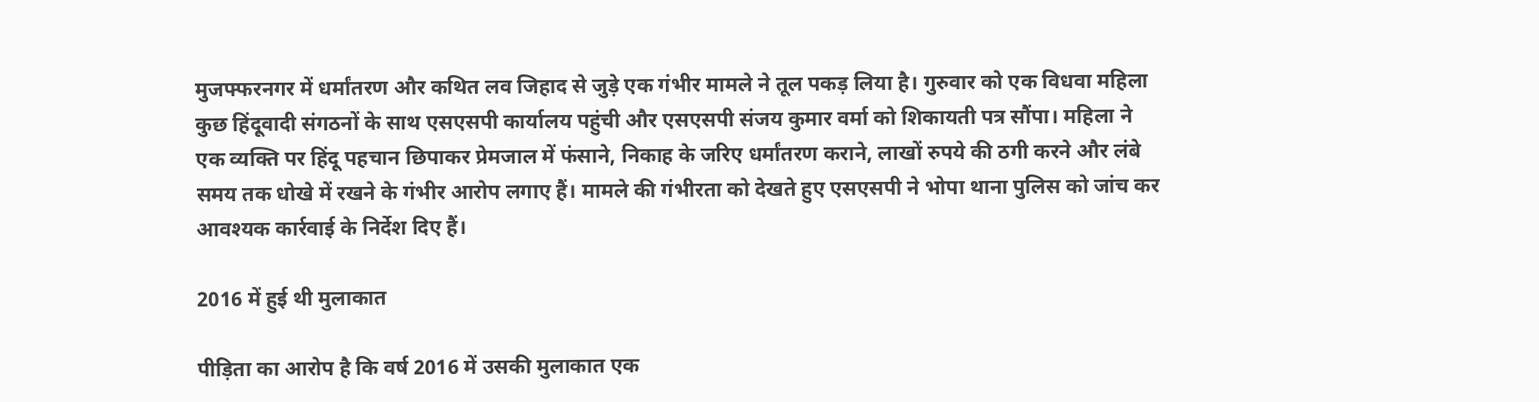मुजफ्फरनगर में धर्मांतरण और कथित लव जिहाद से जुड़े एक गंभीर मामले ने तूल पकड़ लिया है। गुरुवार को एक विधवा महिला कुछ हिंदूवादी संगठनों के साथ एसएसपी कार्यालय पहुंची और एसएसपी संजय कुमार वर्मा को शिकायती पत्र सौंपा। महिला ने एक व्यक्ति पर हिंदू पहचान छिपाकर प्रेमजाल में फंसाने, निकाह के जरिए धर्मांतरण कराने, लाखों रुपये की ठगी करने और लंबे समय तक धोखे में रखने के गंभीर आरोप लगाए हैं। मामले की गंभीरता को देखते हुए एसएसपी ने भोपा थाना पुलिस को जांच कर आवश्यक कार्रवाई के निर्देश दिए हैं।

2016 में हुई थी मुलाकात

पीड़िता का आरोप है कि वर्ष 2016 में उसकी मुलाकात एक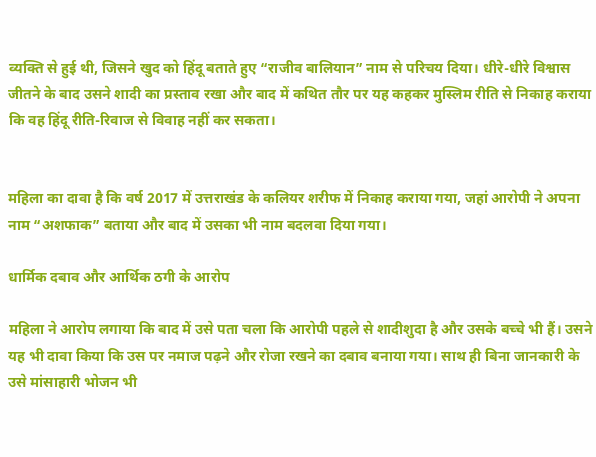व्यक्ति से हुई थी, जिसने खुद को हिंदू बताते हुए “राजीव बालियान” नाम से परिचय दिया। धीरे-धीरे विश्वास जीतने के बाद उसने शादी का प्रस्ताव रखा और बाद में कथित तौर पर यह कहकर मुस्लिम रीति से निकाह कराया कि वह हिंदू रीति-रिवाज से विवाह नहीं कर सकता।


महिला का दावा है कि वर्ष 2017 में उत्तराखंड के कलियर शरीफ में निकाह कराया गया, जहां आरोपी ने अपना नाम “अशफाक” बताया और बाद में उसका भी नाम बदलवा दिया गया।

धार्मिक दबाव और आर्थिक ठगी के आरोप

महिला ने आरोप लगाया कि बाद में उसे पता चला कि आरोपी पहले से शादीशुदा है और उसके बच्चे भी हैं। उसने यह भी दावा किया कि उस पर नमाज पढ़ने और रोजा रखने का दबाव बनाया गया। साथ ही बिना जानकारी के उसे मांसाहारी भोजन भी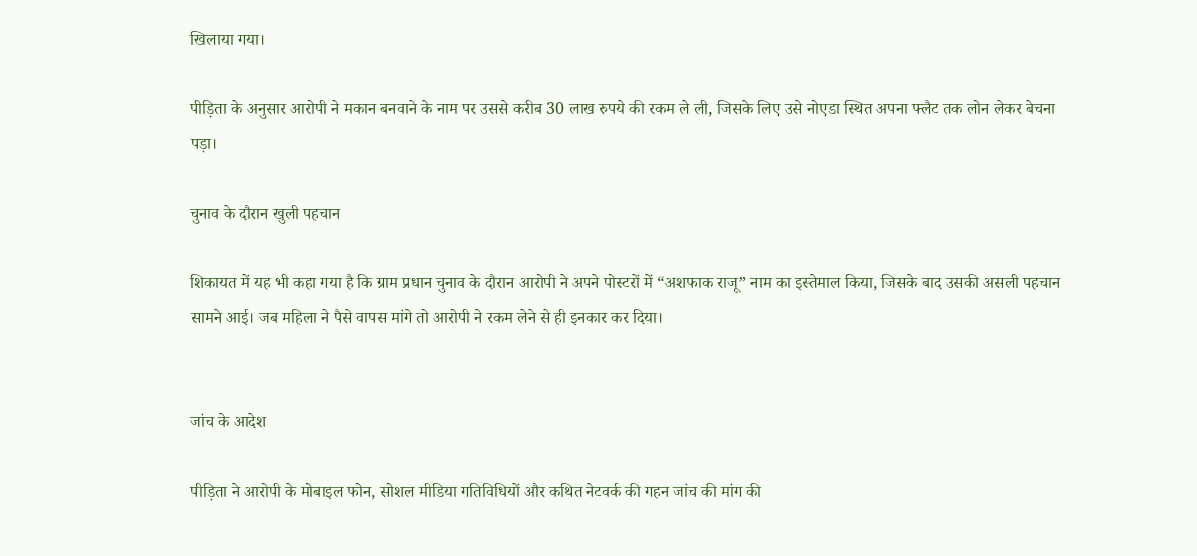खिलाया गया।

पीड़िता के अनुसार आरोपी ने मकान बनवाने के नाम पर उससे करीब 30 लाख रुपये की रकम ले ली, जिसके लिए उसे नोएडा स्थित अपना फ्लैट तक लोन लेकर बेचना पड़ा।

चुनाव के दौरान खुली पहचान

शिकायत में यह भी कहा गया है कि ग्राम प्रधान चुनाव के दौरान आरोपी ने अपने पोस्टरों में “अशफाक राजू” नाम का इस्तेमाल किया, जिसके बाद उसकी असली पहचान सामने आई। जब महिला ने पैसे वापस मांगे तो आरोपी ने रकम लेने से ही इनकार कर दिया।


जांच के आदेश

पीड़िता ने आरोपी के मोबाइल फोन, सोशल मीडिया गतिविधियों और कथित नेटवर्क की गहन जांच की मांग की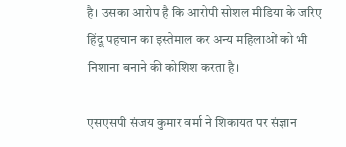है। उसका आरोप है कि आरोपी सोशल मीडिया के जरिए हिंदू पहचान का इस्तेमाल कर अन्य महिलाओं को भी निशाना बनाने की कोशिश करता है।

एसएसपी संजय कुमार वर्मा ने शिकायत पर संज्ञान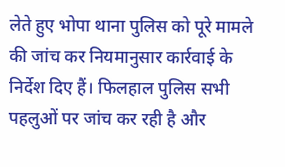लेते हुए भोपा थाना पुलिस को पूरे मामले की जांच कर नियमानुसार कार्रवाई के निर्देश दिए हैं। फिलहाल पुलिस सभी पहलुओं पर जांच कर रही है और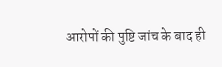आरोपों की पुष्टि जांच के बाद ही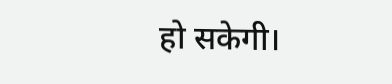हो सकेगी।